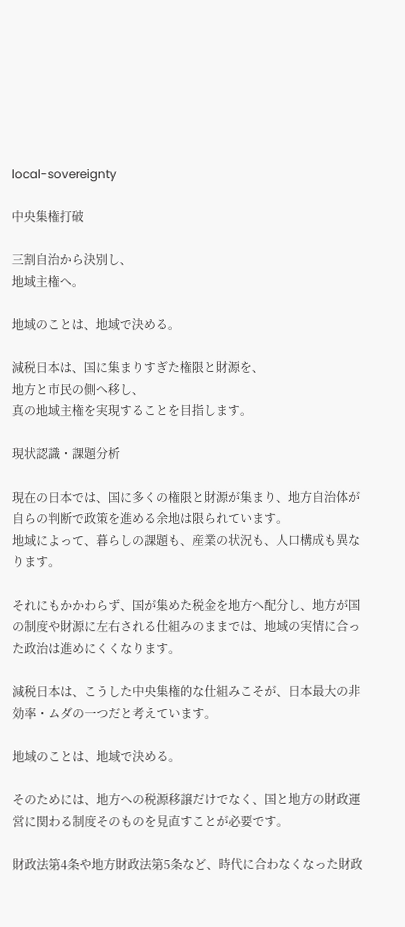local-sovereignty

中央集権打破

三割自治から決別し、
地域主権へ。

地域のことは、地域で決める。

減税日本は、国に集まりすぎた権限と財源を、
地方と市民の側へ移し、
真の地域主権を実現することを目指します。

現状認識・課題分析

現在の日本では、国に多くの権限と財源が集まり、地方自治体が自らの判断で政策を進める余地は限られています。
地域によって、暮らしの課題も、産業の状況も、人口構成も異なります。

それにもかかわらず、国が集めた税金を地方へ配分し、地方が国の制度や財源に左右される仕組みのままでは、地域の実情に合った政治は進めにくくなります。

減税日本は、こうした中央集権的な仕組みこそが、日本最大の非効率・ムダの一つだと考えています。

地域のことは、地域で決める。

そのためには、地方への税源移譲だけでなく、国と地方の財政運営に関わる制度そのものを見直すことが必要です。

財政法第4条や地方財政法第5条など、時代に合わなくなった財政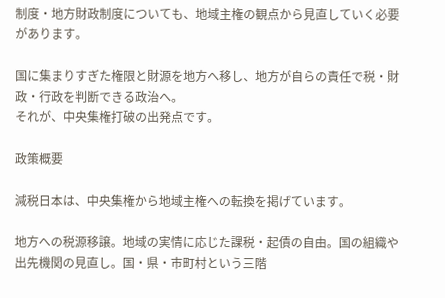制度・地方財政制度についても、地域主権の観点から見直していく必要があります。

国に集まりすぎた権限と財源を地方へ移し、地方が自らの責任で税・財政・行政を判断できる政治へ。
それが、中央集権打破の出発点です。

政策概要

減税日本は、中央集権から地域主権への転換を掲げています。

地方への税源移譲。地域の実情に応じた課税・起債の自由。国の組織や出先機関の見直し。国・県・市町村という三階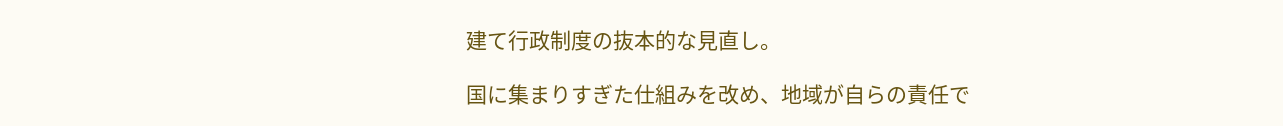建て行政制度の抜本的な見直し。

国に集まりすぎた仕組みを改め、地域が自らの責任で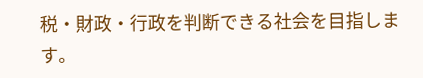税・財政・行政を判断できる社会を目指します。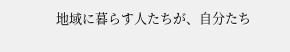地域に暮らす人たちが、自分たち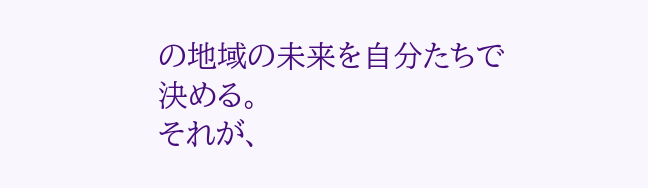の地域の未来を自分たちで決める。
それが、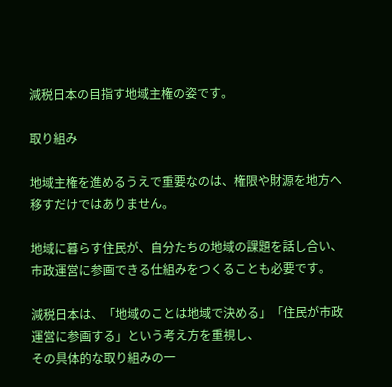減税日本の目指す地域主権の姿です。

取り組み

地域主権を進めるうえで重要なのは、権限や財源を地方へ移すだけではありません。

地域に暮らす住民が、自分たちの地域の課題を話し合い、市政運営に参画できる仕組みをつくることも必要です。

減税日本は、「地域のことは地域で決める」「住民が市政運営に参画する」という考え方を重視し、
その具体的な取り組みの一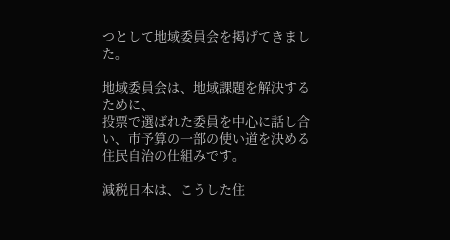つとして地域委員会を掲げてきました。

地域委員会は、地域課題を解決するために、
投票で選ばれた委員を中心に話し合い、市予算の一部の使い道を決める住民自治の仕組みです。

減税日本は、こうした住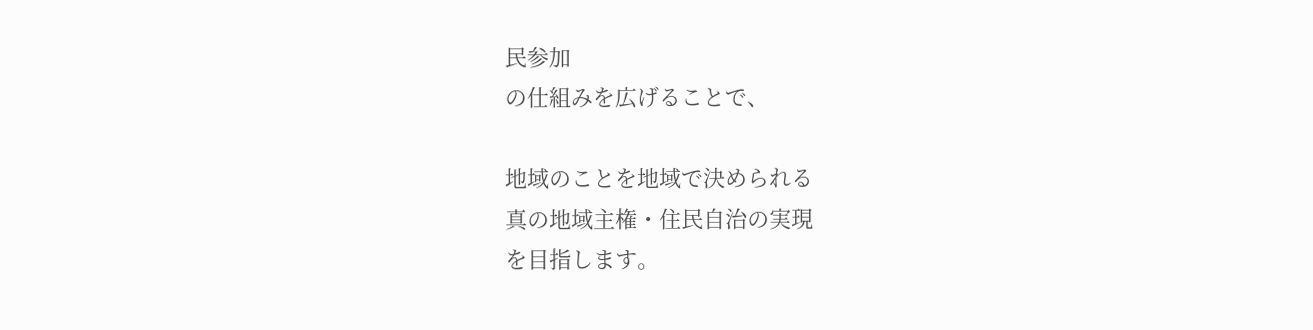民参加
の仕組みを広げることで、

地域のことを地域で決められる
真の地域主権・住民自治の実現
を目指します。